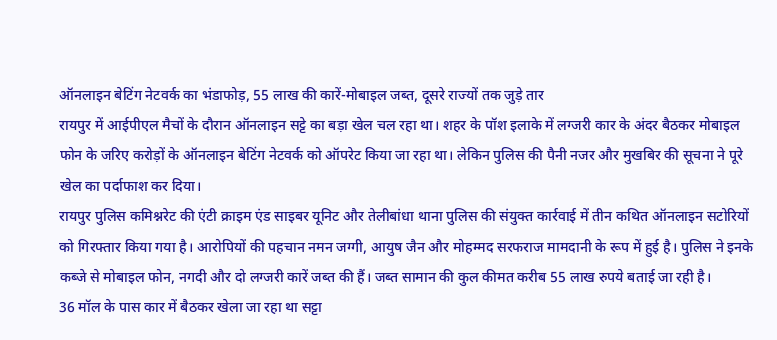ऑनलाइन बेटिंग नेटवर्क का भंडाफोड़, 55 लाख की कारें-मोबाइल जब्त, दूसरे राज्यों तक जुड़े तार
रायपुर में आईपीएल मैचों के दौरान ऑनलाइन सट्टे का बड़ा खेल चल रहा था। शहर के पॉश इलाके में लग्जरी कार के अंदर बैठकर मोबाइल फोन के जरिए करोड़ों के ऑनलाइन बेटिंग नेटवर्क को ऑपरेट किया जा रहा था। लेकिन पुलिस की पैनी नजर और मुखबिर की सूचना ने पूरे खेल का पर्दाफाश कर दिया।
रायपुर पुलिस कमिश्नरेट की एंटी क्राइम एंड साइबर यूनिट और तेलीबांधा थाना पुलिस की संयुक्त कार्रवाई में तीन कथित ऑनलाइन सटोरियों को गिरफ्तार किया गया है। आरोपियों की पहचान नमन जग्गी, आयुष जैन और मोहम्मद सरफराज मामदानी के रूप में हुई है। पुलिस ने इनके कब्जे से मोबाइल फोन, नगदी और दो लग्जरी कारें जब्त की हैं। जब्त सामान की कुल कीमत करीब 55 लाख रुपये बताई जा रही है।
36 मॉल के पास कार में बैठकर खेला जा रहा था सट्टा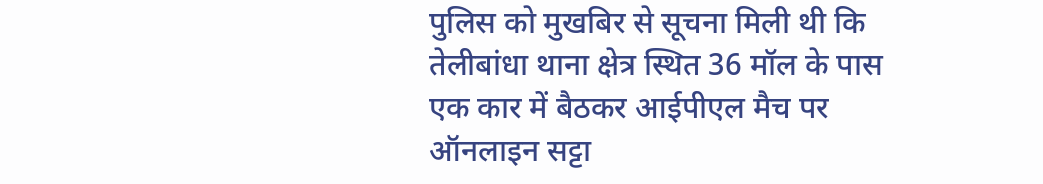पुलिस को मुखबिर से सूचना मिली थी कि तेलीबांधा थाना क्षेत्र स्थित 36 मॉल के पास एक कार में बैठकर आईपीएल मैच पर ऑनलाइन सट्टा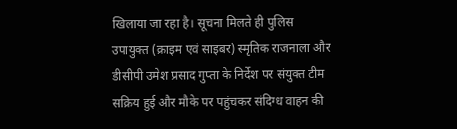खिलाया जा रहा है। सूचना मिलते ही पुलिस उपायुक्त (क्राइम एवं साइबर) स्मृतिक राजनाला और डीसीपी उमेश प्रसाद गुप्ता के निर्देश पर संयुक्त टीम सक्रिय हुई और मौके पर पहुंचकर संदिग्ध वाहन की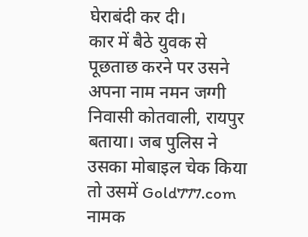घेराबंदी कर दी।
कार में बैठे युवक से पूछताछ करने पर उसने अपना नाम नमन जग्गी निवासी कोतवाली, रायपुर बताया। जब पुलिस ने उसका मोबाइल चेक किया तो उसमें Gold777.com नामक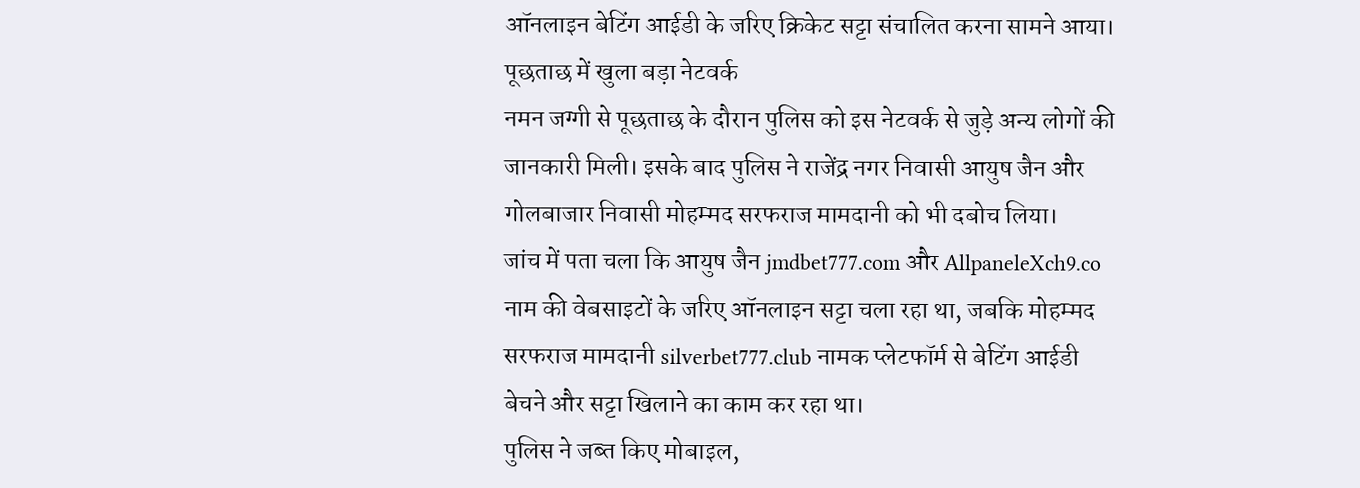ऑनलाइन बेटिंग आईडी के जरिए क्रिकेट सट्टा संचालित करना सामने आया।
पूछताछ में खुला बड़ा नेटवर्क
नमन जग्गी से पूछताछ के दौरान पुलिस को इस नेटवर्क से जुड़े अन्य लोगों की जानकारी मिली। इसके बाद पुलिस ने राजेंद्र नगर निवासी आयुष जैन और गोलबाजार निवासी मोहम्मद सरफराज मामदानी को भी दबोच लिया।
जांच में पता चला कि आयुष जैन jmdbet777.com और AllpaneleXch9.co नाम की वेबसाइटों के जरिए ऑनलाइन सट्टा चला रहा था, जबकि मोहम्मद सरफराज मामदानी silverbet777.club नामक प्लेटफॉर्म से बेटिंग आईडी बेचने और सट्टा खिलाने का काम कर रहा था।
पुलिस ने जब्त किए मोबाइल,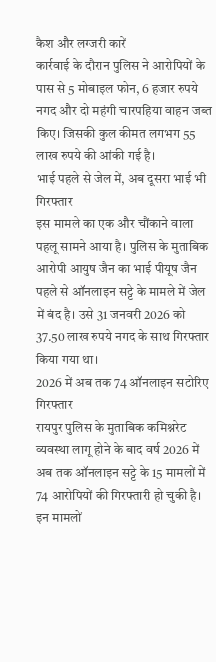कैश और लग्जरी कारें
कार्रवाई के दौरान पुलिस ने आरोपियों के पास से 5 मोबाइल फोन, 6 हजार रुपये नगद और दो महंगी चारपहिया वाहन जब्त किए। जिसकी कुल कीमत लगभग 55 लाख रुपये की आंकी गई है।
भाई पहले से जेल में, अब दूसरा भाई भी गिरफ्तार
इस मामले का एक और चौंकाने वाला पहलू सामने आया है। पुलिस के मुताबिक आरोपी आयुष जैन का भाई पीयूष जैन पहले से ऑनलाइन सट्टे के मामले में जेल में बंद है। उसे 31 जनवरी 2026 को 37.50 लाख रुपये नगद के साथ गिरफ्तार किया गया था।
2026 में अब तक 74 ऑनलाइन सटोरिए गिरफ्तार
रायपुर पुलिस के मुताबिक कमिश्नरेट व्यवस्था लागू होने के बाद वर्ष 2026 में अब तक ऑनलाइन सट्टे के 15 मामलों में 74 आरोपियों की गिरफ्तारी हो चुकी है। इन मामलों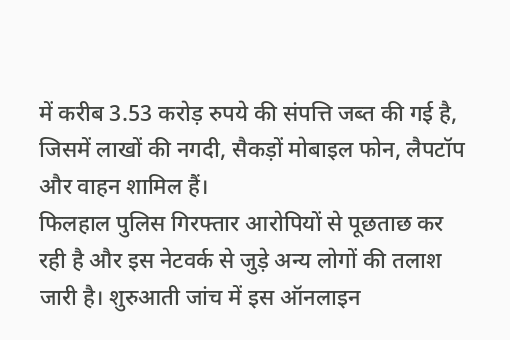में करीब 3.53 करोड़ रुपये की संपत्ति जब्त की गई है, जिसमें लाखों की नगदी, सैकड़ों मोबाइल फोन, लैपटॉप और वाहन शामिल हैं।
फिलहाल पुलिस गिरफ्तार आरोपियों से पूछताछ कर रही है और इस नेटवर्क से जुड़े अन्य लोगों की तलाश जारी है। शुरुआती जांच में इस ऑनलाइन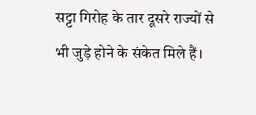सट्टा गिरोह के तार दूसरे राज्यों से भी जुड़े होने के संकेत मिले हैं।